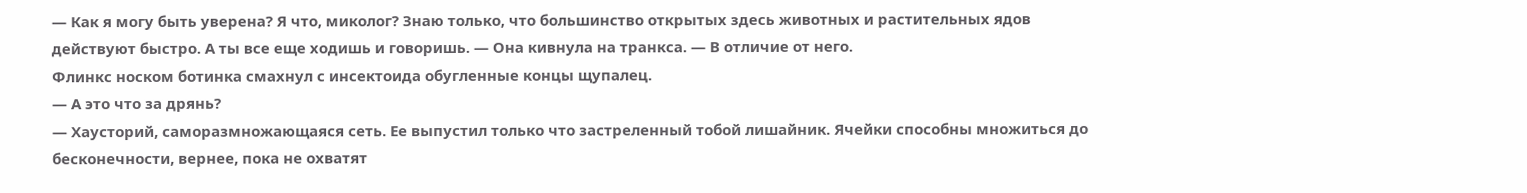— Как я могу быть уверена? Я что, миколог? Знаю только, что большинство открытых здесь животных и растительных ядов действуют быстро. А ты все еще ходишь и говоришь. — Она кивнула на транкса. — В отличие от него.
Флинкс носком ботинка смахнул с инсектоида обугленные концы щупалец.
— А это что за дрянь?
— Хаусторий, саморазмножающаяся сеть. Ее выпустил только что застреленный тобой лишайник. Ячейки способны множиться до бесконечности, вернее, пока не охватят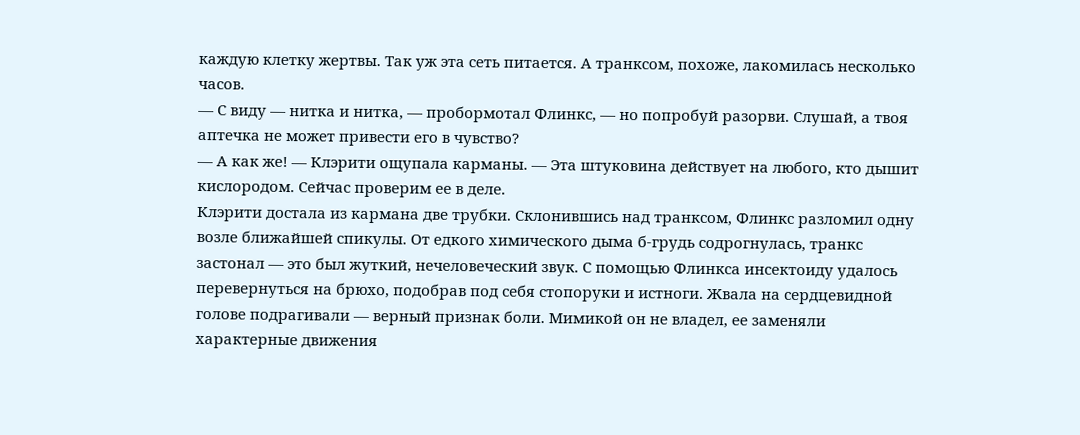каждую клетку жертвы. Так уж эта сеть питается. А транксом, похоже, лакомилась несколько часов.
— С виду — нитка и нитка, — пробормотал Флинкс, — но попробуй разорви. Слушай, а твоя аптечка не может привести его в чувство?
— А как же! — Клэрити ощупала карманы. — Эта штуковина действует на любого, кто дышит кислородом. Сейчас проверим ее в деле.
Клэрити достала из кармана две трубки. Склонившись над транксом, Флинкс разломил одну возле ближайшей спикулы. От едкого химического дыма б-грудь содрогнулась, транкс застонал — это был жуткий, нечеловеческий звук. С помощью Флинкса инсектоиду удалось перевернуться на брюхо, подобрав под себя стопоруки и истноги. Жвала на сердцевидной голове подрагивали — верный признак боли. Мимикой он не владел, ее заменяли характерные движения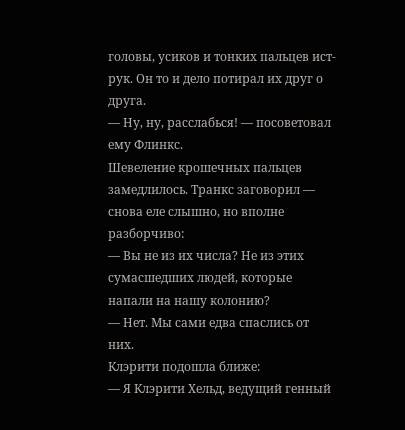головы, усиков и тонких пальцев ист-рук. Он то и дело потирал их друг о друга.
— Ну, ну, расслабься! — посоветовал ему Флинкс.
Шевеление крошечных пальцев замедлилось. Транкс заговорил — снова еле слышно, но вполне разборчиво:
— Вы не из их числа? Не из этих сумасшедших людей, которые напали на нашу колонию?
— Нет. Мы сами едва спаслись от них.
Клэрити подошла ближе:
— Я Клэрити Хельд, ведущий генный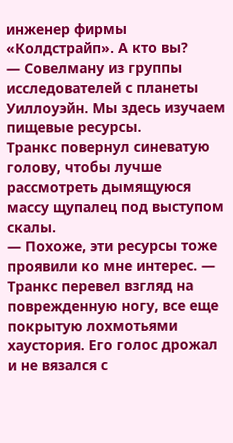инженер фирмы «Колдстрайп». А кто вы?
— Совелману из группы исследователей с планеты Уиллоуэйн. Мы здесь изучаем пищевые ресурсы.
Транкс повернул синеватую голову, чтобы лучше рассмотреть дымящуюся массу щупалец под выступом скалы.
— Похоже, эти ресурсы тоже проявили ко мне интерес. — Транкс перевел взгляд на поврежденную ногу, все еще покрытую лохмотьями хаустория. Его голос дрожал и не вязался с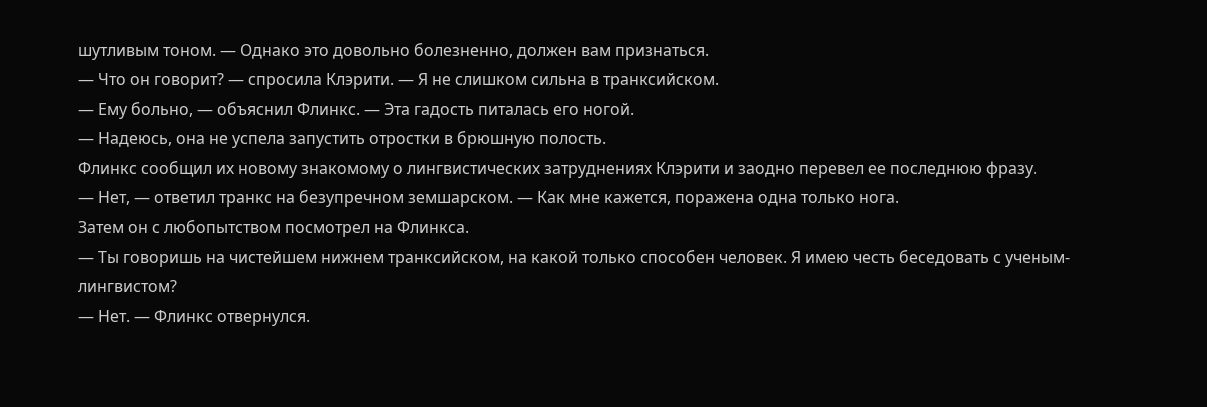шутливым тоном. — Однако это довольно болезненно, должен вам признаться.
— Что он говорит? — спросила Клэрити. — Я не слишком сильна в транксийском.
— Ему больно, — объяснил Флинкс. — Эта гадость питалась его ногой.
— Надеюсь, она не успела запустить отростки в брюшную полость.
Флинкс сообщил их новому знакомому о лингвистических затруднениях Клэрити и заодно перевел ее последнюю фразу.
— Нет, — ответил транкс на безупречном земшарском. — Как мне кажется, поражена одна только нога.
Затем он с любопытством посмотрел на Флинкса.
— Ты говоришь на чистейшем нижнем транксийском, на какой только способен человек. Я имею честь беседовать с ученым-лингвистом?
— Нет. — Флинкс отвернулся.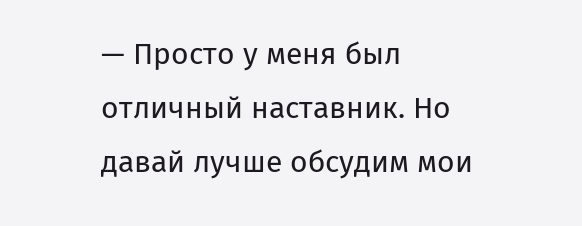— Просто у меня был отличный наставник. Но давай лучше обсудим мои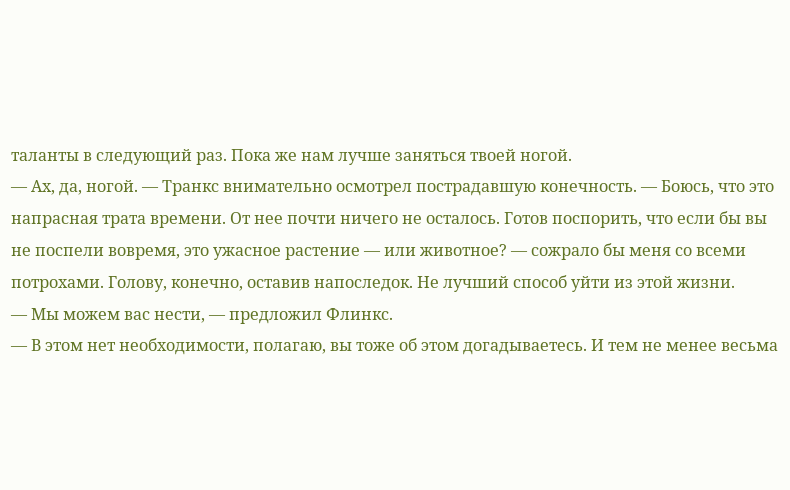таланты в следующий раз. Пока же нам лучше заняться твоей ногой.
— Ах, да, ногой. — Транкс внимательно осмотрел пострадавшую конечность. — Боюсь, что это напрасная трата времени. От нее почти ничего не осталось. Готов поспорить, что если бы вы не поспели вовремя, это ужасное растение — или животное? — сожрало бы меня со всеми потрохами. Голову, конечно, оставив напоследок. Не лучший способ уйти из этой жизни.
— Мы можем вас нести, — предложил Флинкс.
— В этом нет необходимости, полагаю, вы тоже об этом догадываетесь. И тем не менее весьма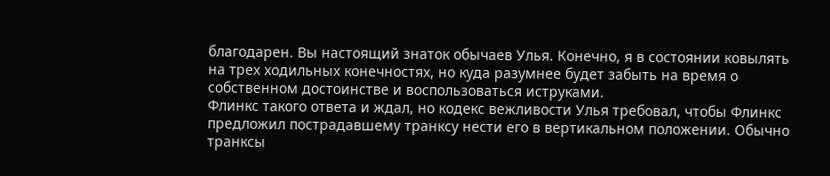благодарен. Вы настоящий знаток обычаев Улья. Конечно, я в состоянии ковылять на трех ходильных конечностях, но куда разумнее будет забыть на время о собственном достоинстве и воспользоваться иструками.
Флинкс такого ответа и ждал, но кодекс вежливости Улья требовал, чтобы Флинкс предложил пострадавшему транксу нести его в вертикальном положении. Обычно транксы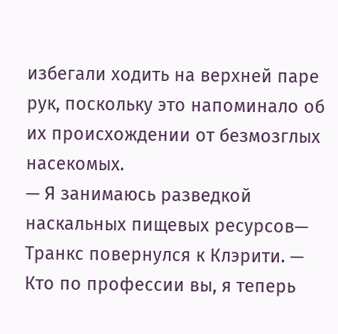избегали ходить на верхней паре рук, поскольку это напоминало об их происхождении от безмозглых насекомых.
— Я занимаюсь разведкой наскальных пищевых ресурсов— Транкс повернулся к Клэрити. — Кто по профессии вы, я теперь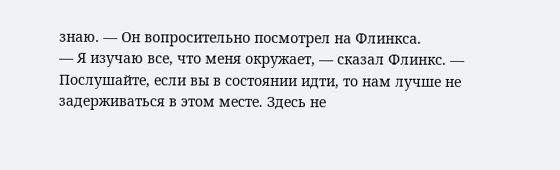знаю. — Он вопросительно посмотрел на Флинкса.
— Я изучаю все, что меня окружает, — сказал Флинкс. — Послушайте, если вы в состоянии идти, то нам лучше не задерживаться в этом месте. Здесь не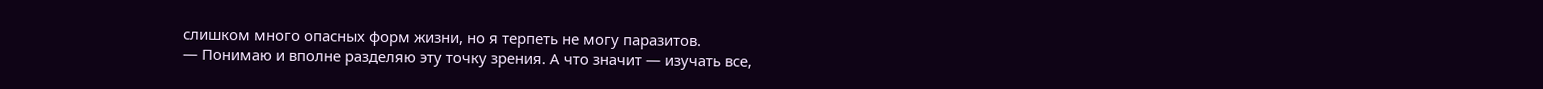слишком много опасных форм жизни, но я терпеть не могу паразитов.
— Понимаю и вполне разделяю эту точку зрения. А что значит — изучать все,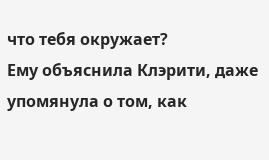что тебя окружает?
Ему объяснила Клэрити, даже упомянула о том, как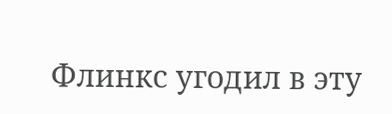Флинкс угодил в эту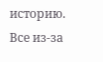историю. Все из-за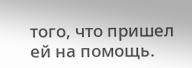того, что пришел ей на помощь.